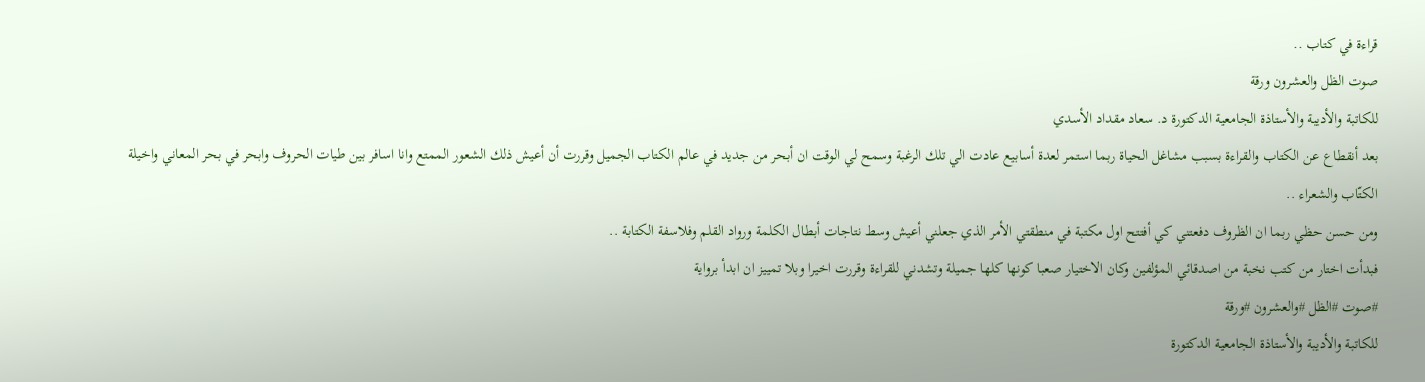قراءة في كتاب ..
صوت الظل والعشرون ورقة
للكاتبة والأديبة والأستاذة الجامعية الدكتورة د. سعاد مقداد الأسدي
بعد أنقطاع عن الكتاب والقراءة بسبب مشاغل الحياة ربما استمر لعدة أسابيع عادت الي تلك الرغبة وسمح لي الوقت ان أبحر من جديد في عالم الكتاب الجميل وقررت أن أعيش ذلك الشعور الممتع وانا اسافر بين طيات الحروف وابحر في بحر المعاني واخيلة الكتّاب والشعراء ..
ومن حسن حظي ربما ان الظروف دفعتني كي أفتتح اول مكتبة في منطقتي الأمر الذي جعلني أعيش وسط نتاجات أبطال الكلمة ورواد القلم وفلاسفة الكتابة ..
فبدأت اختار من كتب نخبة من اصدقائي المؤلفين وكان الاختيار صعبا كونها كلها جميلة وتشدني للقراءة وقررت اخيرا وبلا تمييز ان ابدأ برواية
#صوت #الظل #والعشرون #ورقة
للكاتبة والأديبة والأستاذة الجامعية الدكتورة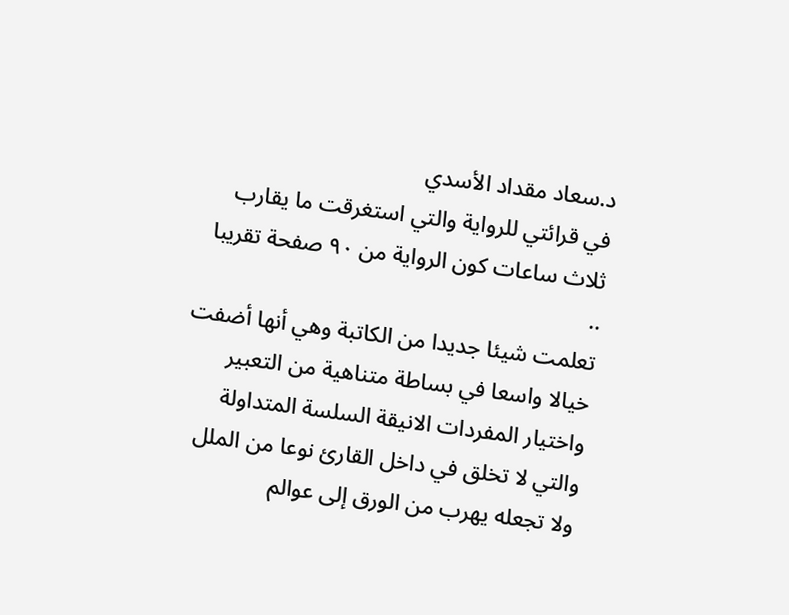د.سعاد مقداد الأسدي
في قرائتي للرواية والتي استغرقت ما يقارب ثلاث ساعات كون الرواية من ٩٠ صفحة تقريبا ..
تعلمت شيئا جديدا من الكاتبة وهي أنها أضفت خيالا واسعا في بساطة متناهية من التعبير واختيار المفردات الانيقة السلسة المتداولة والتي لا تخلق في داخل القارئ نوعا من الملل ولا تجعله يهرب من الورق إلى عوالم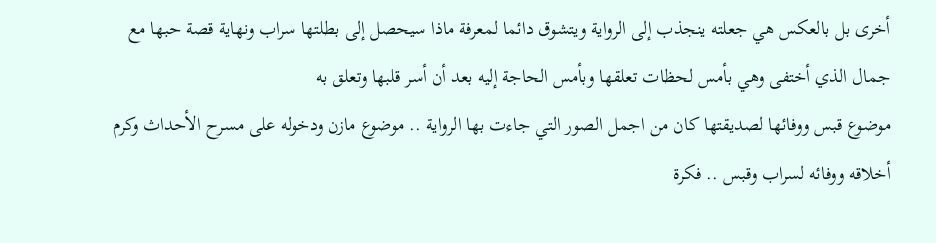أخرى بل بالعكس هي جعلته ينجذب إلى الرواية ويتشوق دائما لمعرفة ماذا سيحصل إلى بطلتها سراب ونهاية قصة حبها مع جمال الذي أختفى وهي بأمس لحظات تعلقها وبأمس الحاجة إليه بعد أن أسر قلبها وتعلق به
موضوع قبس ووفائها لصديقتها كان من اجمل الصور التي جاءت بها الرواية .. موضوع مازن ودخوله على مسرح الأحداث وكرم أخلاقه ووفائه لسراب وقبس .. فكرة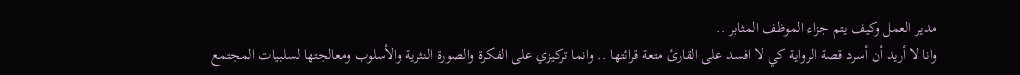مدير العمل وكيف يتم جزاء الموظف المثابر ..
وانا لا أريد أن أسرد قصة الرواية كي لا افسد على القارئ متعة قرائتها .. وانما تركيزي على الفكرة والصورة النثرية والأسلوب ومعالجتها لسلبيات المجتمع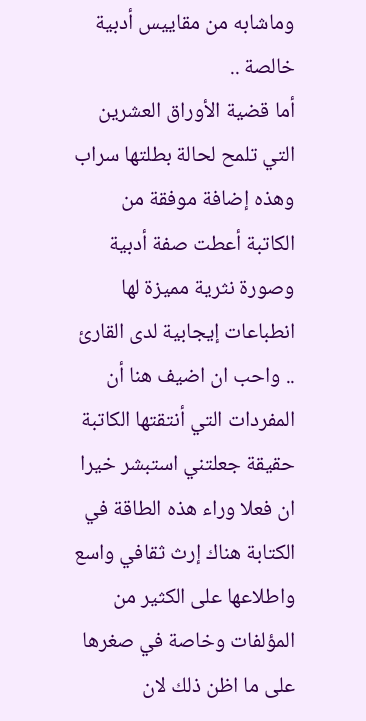وماشابه من مقاييس أدبية خالصة ..
أما قضية الأوراق العشرين التي تلمح لحالة بطلتها سراب وهذه إضافة موفقة من الكاتبة أعطت صفة أدبية وصورة نثرية مميزة لها انطباعات إيجابية لدى القارئ .. واحب ان اضيف هنا أن المفردات التي أنتقتها الكاتبة حقيقة جعلتني استبشر خيرا ان فعلا وراء هذه الطاقة في الكتابة هناك إرث ثقافي واسع واطلاعها على الكثير من المؤلفات وخاصة في صغرها على ما اظن ذلك لان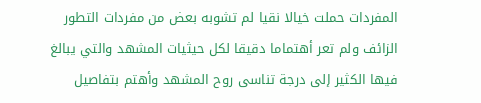المفردات حملت خيالا نقيا لم تشوبه بعض من مفردات التطور الزائف ولم تعر أهتماما دقيقا لكل حيثيات المشهد والتي يبالغ فيها الكثير إلى درجة تناسى روح المشهد وأهتم بتفاصيل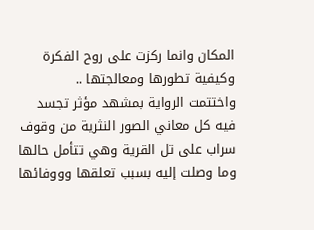المكان وانما ركزت على روح الفكرة وكيفية تطورها ومعالجتها ..
واختتمت الرواية بمشهد مؤثر تجسد فيه كل معاني الصور النثرية من وقوف سراب على تل القرية وهي تتأمل حالها وما وصلت إليه بسبب تعلقها وووفائها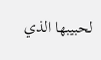لحبيبها الذي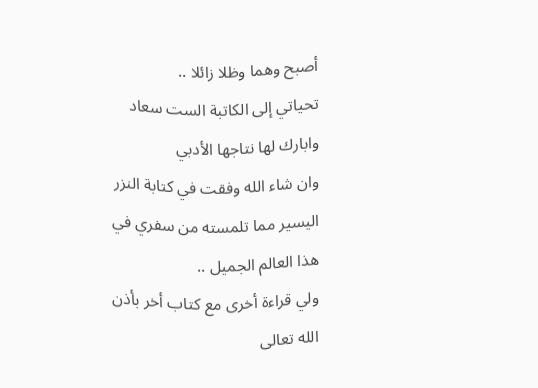أصبح وهما وظلا زائلا ..
تحياتي إلى الكاتبة الست سعاد وابارك لها نتاجها الأدبي
وان شاء الله وفقت في كتابة النزر اليسير مما تلمسته من سفري في هذا العالم الجميل ..
ولي قراءة أخرى مع كتاب أخر بأذن الله تعالى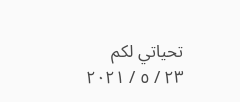تحياتي لكم
٢٣ / ٥ / ٢٠٢١